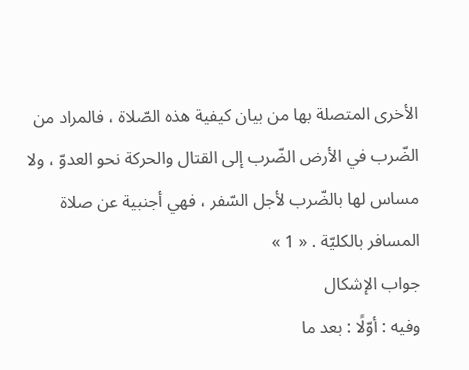الأخرى المتصلة بها من بيان كيفية هذه الصّلاة ، فالمراد من الضّرب في الأرض الضّرب إلى القتال والحركة نحو العدوّ ، ولا مساس لها بالضّرب لأجل السّفر ، فهي أجنبية عن صلاة المسافر بالكليّة . « 1 »
جواب الإشكال
وفيه : أوّلًا : بعد ما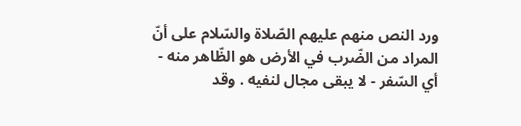ورد النص منهم عليهم الصّلاة والسّلام على أنّ المراد من الضّرب في الأرض هو الظّاهر منه - أي السّفر - لا يبقى مجال لنفيه . وقد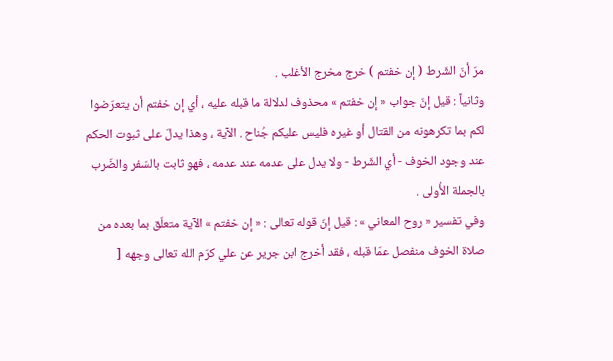مرّ أنّ الشّرط ( إن خفتم ) خرج مخرج الأغلب .
وثانياً : قيل إنّ جواب « إن خفتم » محذوف لدلالة ما قبله عليه ، أي إن خفتم أن يتعرّضوا لكم بما تكرهونه من القتال أو غيره فليس عليكم جُناح . الآية ، وهذا يدلّ على ثبوت الحكم عند وجود الخوف - أي الشّرط - ولا يدل على عدمه عند عدمه ، فهو ثابت بالسّفر والضّرب بالجملة الأُولى .
وفي تفسير « روح المعاني » : قيل إنّ قوله تعالى : « إن خفتم » الآية متعلّق بما بعده من صلاة الخوف منفصل عمّا قبله ، فقد أخرج ابن جرير عن علي كرّم الله تعالى وجهه [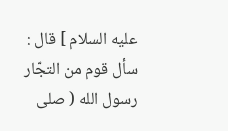عليه السلام ] قال : سأل قوم من التجّار رسول الله ( صلى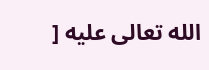الله تعالى عليه [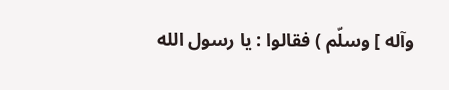وآله ] وسلّم ) فقالوا : يا رسول الله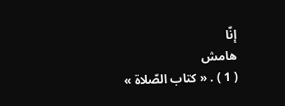إنّا
هامش
( 1 ) . « كتاب الصّلاة »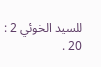للسيد الخوئي 2 : 20 .